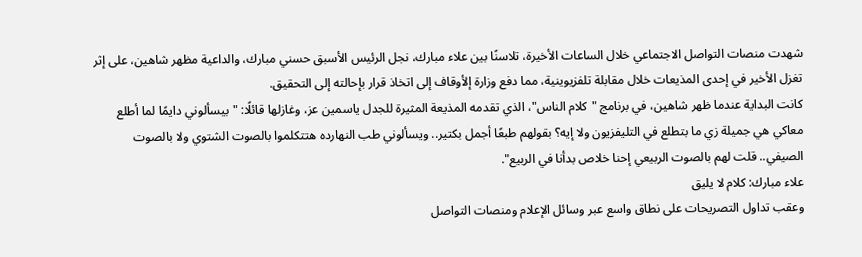شهدت منصات التواصل الاجتماعي خلال الساعات الأخيرة، تلاسنًا بين علاء مبارك، نجل الرئيس الأسبق حسني مبارك، والداعية مظهر شاهين، على إثر تغزل الأخير في إحدى المذيعات خلال مقابلة تلفزيوينية، مما دفع وزارة إلأوقاف إلى اتخاذ قرار بإحالته إلى التحقيق.
كانت البداية عندما ظهر شاهين، في برنامج "كلام الناس"، الذي تقدمه المذيعة المثيرة للجدل ياسمين عز، وغازلها قائلًا: "بيسألوني دايمًا لما أطلع معاكي هي جميلة زي ما بتطلع في التليفزيون ولا إيه؟ بقولهم طبعًا أجمل بكتير.. ويسألوني طب النهارده هتتكلموا بالصوت الشتوي ولا بالصوت الصيفي.. قلت لهم بالصوت الربيعي إحنا خلاص بدأنا في الربيع".
علاء مبارك: كلام لا يليق
وعقب تداول التصريحات على نطاق واسع عبر وسائل الإعلام ومنصات التواصل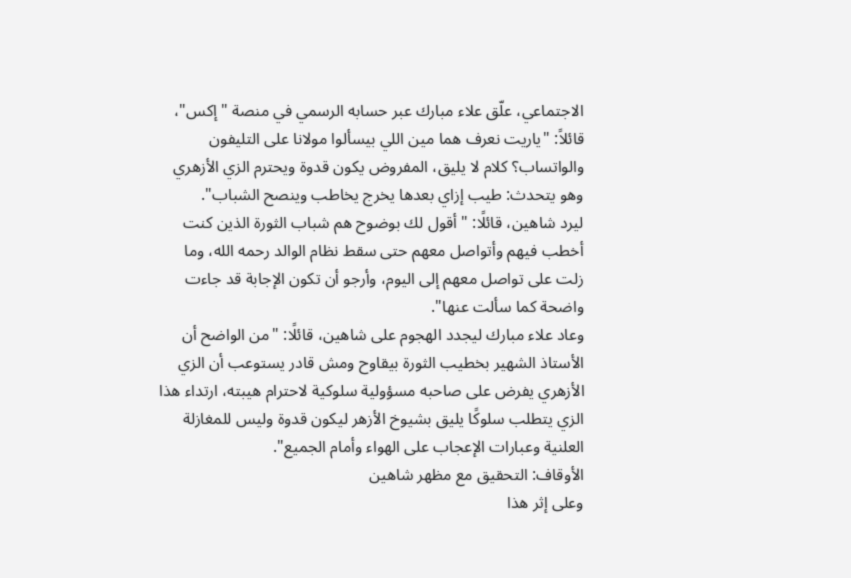الاجتماعي، علّق علاء مبارك عبر حسابه الرسمي في منصة "إكس"، قائلاً: "ياريت نعرف هما مين اللي بيسألوا مولانا على التليفون والواتساب؟ كلام لا يليق، المفروض يكون قدوة ويحترم الزي الأزهري وهو يتحدث: طيب إزاي بعدها يخرج يخاطب وينصح الشباب".
ليرد شاهين، قائلًا: "أقول لك بوضوح هم شباب الثورة الذين كنت أخطب فيهم وأتواصل معهم حتى سقط نظام الوالد رحمه الله، وما زلت على تواصل معهم إلى اليوم، وأرجو أن تكون الإجابة قد جاءت واضحة كما سألت عنها".
وعاد علاء مبارك ليجدد الهجوم على شاهين، قائلًا: "من الواضح أن الأستاذ الشهير بخطيب الثورة بيقاوح ومش قادر يستوعب أن الزي الأزهري يفرض على صاحبه مسؤولية سلوكية لاحترام هيبته، ارتداء هذا الزي يتطلب سلوكًا يليق بشيوخ الأزهر ليكون قدوة وليس للمغازلة العلنية وعبارات الإعجاب على الهواء وأمام الجميع".
الأوقاف: التحقيق مع مظهر شاهين
وعلى إثر هذا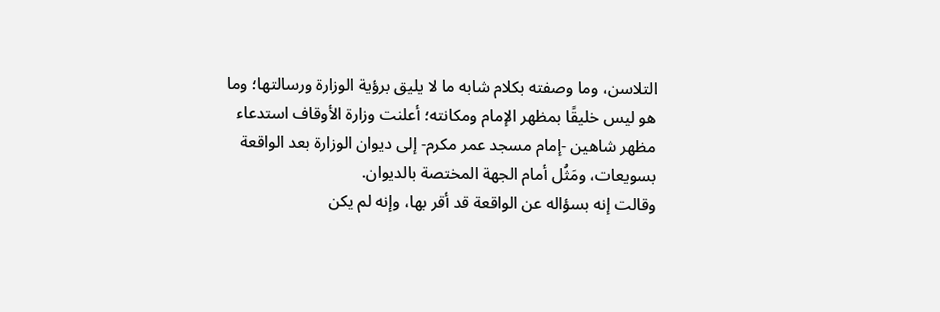التلاسن، وما وصفته بكلام شابه ما لا يليق برؤية الوزارة ورسالتها؛ وما هو ليس خليقًا بمظهر الإمام ومكانته؛ أعلنت وزارة الأوقاف استدعاء مظهر شاهين -إمام مسجد عمر مكرم- إلى ديوان الوزارة بعد الواقعة بسويعات، ومَثُل أمام الجهة المختصة بالديوان.
وقالت إنه بسؤاله عن الواقعة قد أقر بها، وإنه لم يكن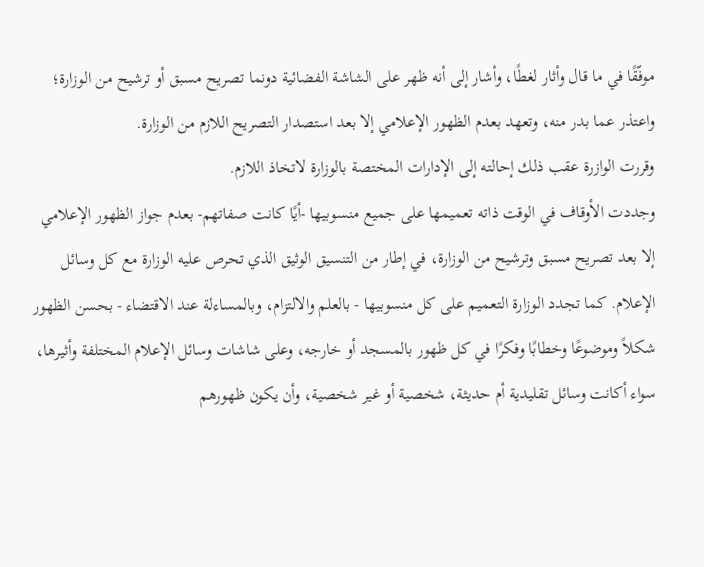موفّقًا في ما قال وأثار لغطًا، وأشار إلى أنه ظهر على الشاشة الفضائية دونما تصريح مسبق أو ترشيح من الوزارة؛ واعتذر عما بدر منه، وتعهد بعدم الظهور الإعلامي إلا بعد استصدار التصريح اللازم من الوزارة.
وقررت الوازرة عقب ذلك إحالته إلى الإدارات المختصة بالوزارة لاتخاذ اللازم.
وجددت الأوقاف في الوقت ذاته تعميمها على جميع منسوبيها -أيًا كانت صفاتهم- بعدم جواز الظهور الإعلامي إلا بعد تصريح مسبق وترشيح من الوزارة، في إطار من التنسيق الوثيق الذي تحرص عليه الوزارة مع كل وسائل الإعلام. كما تجدد الوزارة التعميم على كل منسوبيها - بالعلم والالتزام، وبالمساءلة عند الاقتضاء - بحسن الظهور شكلاً وموضوعًا وخطابًا وفكرًا في كل ظهور بالمسجد أو خارجه، وعلى شاشات وسائل الإعلام المختلفة وأثيرها، سواء أكانت وسائل تقليدية أم حديثة، شخصية أو غير شخصية، وأن يكون ظهورهم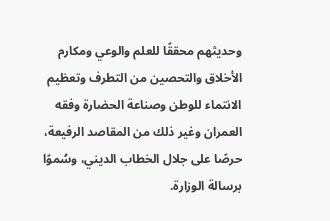وحديثهم محققًا للعلم والوعي ومكارم الأخلاق والتحصين من التطرف وتعظيم الانتماء للوطن وصناعة الحضارة وفقه العمران وغير ذلك من المقاصد الرفيعة، حرصًا على جلال الخطاب الديني، وسُموًا برسالة الوزارة.